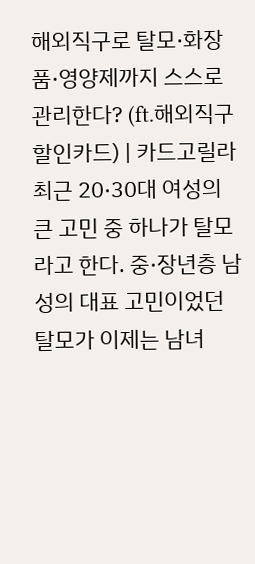해외직구로 탈모·화장품·영양제까지 스스로 관리한다? (ft.해외직구 할인카드) | 카드고릴라
최근 20·30대 여성의 큰 고민 중 하나가 탈모라고 한다. 중·장년층 남성의 대표 고민이었던 탈모가 이제는 남녀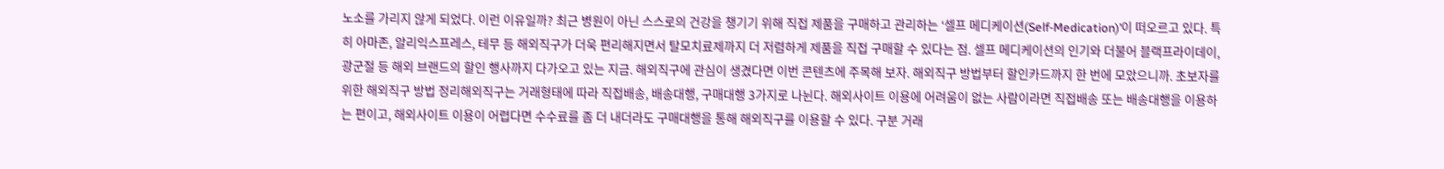노소를 가리지 않게 되었다. 이런 이유일까? 최근 병원이 아닌 스스로의 건강을 챙기기 위해 직접 제품을 구매하고 관리하는 ‘셀프 메디케이션(Self-Medication)’이 떠오르고 있다. 특히 아마존, 알리익스프레스, 테무 등 해외직구가 더욱 편리해지면서 탈모치료제까지 더 저렴하게 제품을 직접 구매할 수 있다는 점. 셀프 메디케이션의 인기와 더불어 블랙프라이데이, 광군절 등 해외 브랜드의 할인 행사까지 다가오고 있는 지금. 해외직구에 관심이 생겼다면 이번 콘텐츠에 주목해 보자. 해외직구 방법부터 할인카드까지 한 번에 모았으니까. 초보자를 위한 해외직구 방법 정리해외직구는 거래형태에 따라 직접배송, 배송대행, 구매대행 3가지로 나뉜다. 해외사이트 이용에 어려움이 없는 사람이라면 직접배송 또는 배송대행을 이용하는 편이고, 해외사이트 이용이 어렵다면 수수료를 좀 더 내더라도 구매대행을 통해 해외직구를 이용할 수 있다. 구분 거래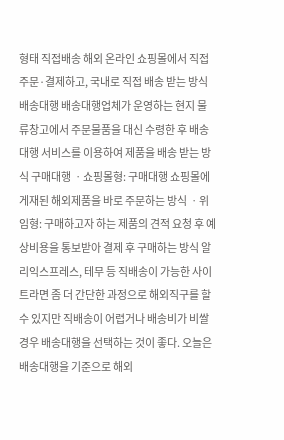형태 직접배송 해외 온라인 쇼핑몰에서 직접 주문·결제하고, 국내로 직접 배송 받는 방식 배송대행 배송대행업체가 운영하는 현지 물류창고에서 주문물품을 대신 수령한 후 배송대행 서비스를 이용하여 제품을 배송 받는 방식 구매대행 ㆍ쇼핑몰형: 구매대행 쇼핑몰에 게재된 해외제품을 바로 주문하는 방식 ㆍ위임형: 구매하고자 하는 제품의 견적 요청 후 예상비용을 통보받아 결제 후 구매하는 방식 알리익스프레스, 테무 등 직배송이 가능한 사이트라면 좀 더 간단한 과정으로 해외직구를 할 수 있지만 직배송이 어렵거나 배송비가 비쌀 경우 배송대행을 선택하는 것이 좋다. 오늘은 배송대행을 기준으로 해외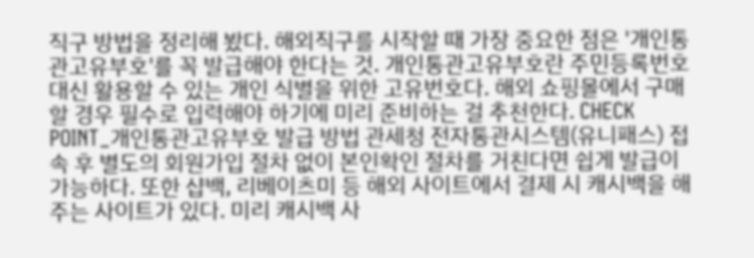직구 방법을 정리해 봤다. 해외직구를 시작할 때 가장 중요한 점은 '개인통관고유부호'를 꼭 발급해야 한다는 것. 개인통관고유부호란 주민등록번호 대신 활용할 수 있는 개인 식별을 위한 고유번호다. 해외 쇼핑몰에서 구매할 경우 필수로 입력해야 하기에 미리 준비하는 걸 추천한다. CHECK POINT_개인통관고유부호 발급 방법 관세청 전자통관시스템(유니패스) 접속 후 별도의 회원가입 절차 없이 본인확인 절차를 거친다면 쉽게 발급이 가능하다. 또한 샵백, 리베이츠미 등 해외 사이트에서 결제 시 캐시백을 해주는 사이트가 있다. 미리 캐시백 사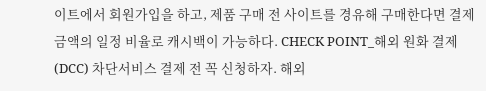이트에서 회원가입을 하고, 제품 구매 전 사이트를 경유해 구매한다면 결제금액의 일정 비율로 캐시백이 가능하다. CHECK POINT_해외 원화 결제(DCC) 차단서비스 결제 전 꼭 신청하자. 해외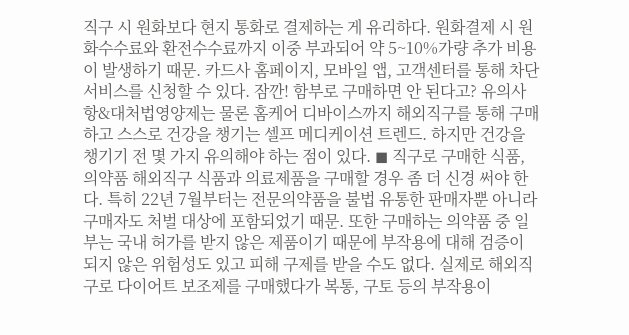직구 시 원화보다 현지 통화로 결제하는 게 유리하다. 원화결제 시 원화수수료와 환전수수료까지 이중 부과되어 약 5~10%가량 추가 비용이 발생하기 때문. 카드사 홈페이지, 모바일 앱, 고객센터를 통해 차단서비스를 신청할 수 있다. 잠깐! 함부로 구매하면 안 된다고? 유의사항&대처법영양제는 물론 홈케어 디바이스까지 해외직구를 통해 구매하고 스스로 건강을 챙기는 셀프 메디케이션 트렌드. 하지만 건강을 챙기기 전 몇 가지 유의해야 하는 점이 있다. ◼ 직구로 구매한 식품, 의약품 해외직구 식품과 의료제품을 구매할 경우 좀 더 신경 써야 한다. 특히 22년 7월부터는 전문의약품을 불법 유통한 판매자뿐 아니라 구매자도 처벌 대상에 포함되었기 때문. 또한 구매하는 의약품 중 일부는 국내 허가를 받지 않은 제품이기 때문에 부작용에 대해 검증이 되지 않은 위험성도 있고 피해 구제를 받을 수도 없다. 실제로 해외직구로 다이어트 보조제를 구매했다가 복통, 구토 등의 부작용이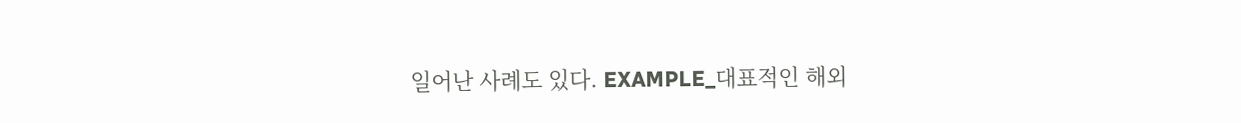일어난 사례도 있다. EXAMPLE_대표적인 해외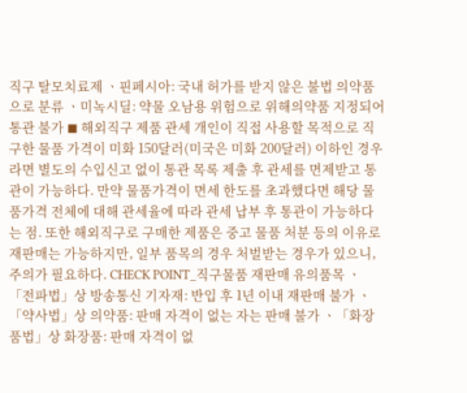직구 탈모치료제 ㆍ핀페시아: 국내 허가를 받지 않은 불법 의약품으로 분류 ㆍ미녹시딜: 약물 오남용 위험으로 위해의약품 지정되어 통관 불가 ◼ 해외직구 제품 관세 개인이 직접 사용할 목적으로 직구한 물품 가격이 미화 150달러(미국은 미화 200달러) 이하인 경우라면 별도의 수입신고 없이 통관 목록 제출 후 관세를 면제받고 통관이 가능하다. 만약 물품가격이 면세 한도를 초과했다면 해당 물품가격 전체에 대해 관세율에 따라 관세 납부 후 통관이 가능하다는 점. 또한 해외직구로 구매한 제품은 중고 물품 처분 등의 이유로 재판매는 가능하지만, 일부 품목의 경우 처벌받는 경우가 있으니, 주의가 필요하다. CHECK POINT_직구물품 재판매 유의품목 ㆍ「전파법」상 방송통신 기자재: 반입 후 1년 이내 재판매 불가 ㆍ「약사법」상 의약품: 판매 자격이 없는 자는 판매 불가 ㆍ「화장품법」상 화장품: 판매 자격이 없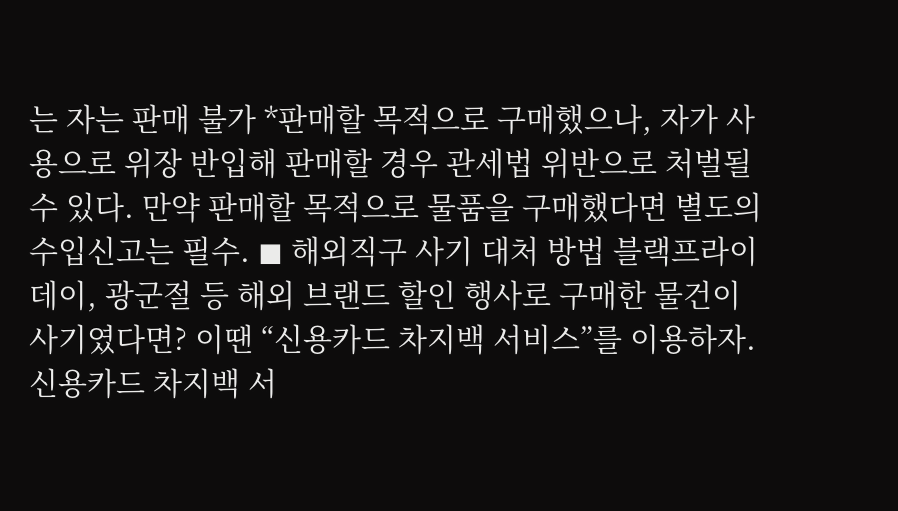는 자는 판매 불가 *판매할 목적으로 구매했으나, 자가 사용으로 위장 반입해 판매할 경우 관세법 위반으로 처벌될 수 있다. 만약 판매할 목적으로 물품을 구매했다면 별도의 수입신고는 필수. ◼ 해외직구 사기 대처 방법 블랙프라이데이, 광군절 등 해외 브랜드 할인 행사로 구매한 물건이 사기였다면? 이땐 “신용카드 차지백 서비스”를 이용하자. 신용카드 차지백 서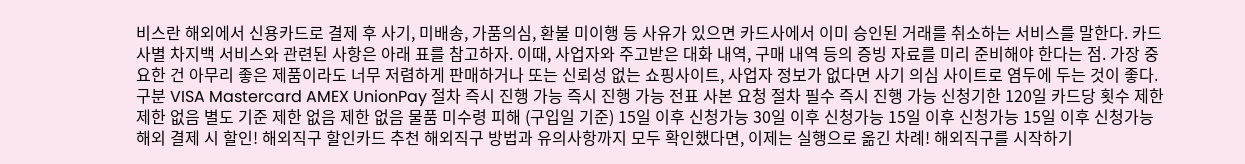비스란 해외에서 신용카드로 결제 후 사기, 미배송, 가품의심, 환불 미이행 등 사유가 있으면 카드사에서 이미 승인된 거래를 취소하는 서비스를 말한다. 카드사별 차지백 서비스와 관련된 사항은 아래 표를 참고하자. 이때, 사업자와 주고받은 대화 내역, 구매 내역 등의 증빙 자료를 미리 준비해야 한다는 점. 가장 중요한 건 아무리 좋은 제품이라도 너무 저렴하게 판매하거나 또는 신뢰성 없는 쇼핑사이트, 사업자 정보가 없다면 사기 의심 사이트로 염두에 두는 것이 좋다. 구분 VISA Mastercard AMEX UnionPay 절차 즉시 진행 가능 즉시 진행 가능 전표 사본 요청 절차 필수 즉시 진행 가능 신청기한 120일 카드당 횟수 제한 제한 없음 별도 기준 제한 없음 제한 없음 물품 미수령 피해 (구입일 기준) 15일 이후 신청가능 30일 이후 신청가능 15일 이후 신청가능 15일 이후 신청가능 해외 결제 시 할인! 해외직구 할인카드 추천 해외직구 방법과 유의사항까지 모두 확인했다면, 이제는 실행으로 옮긴 차례! 해외직구를 시작하기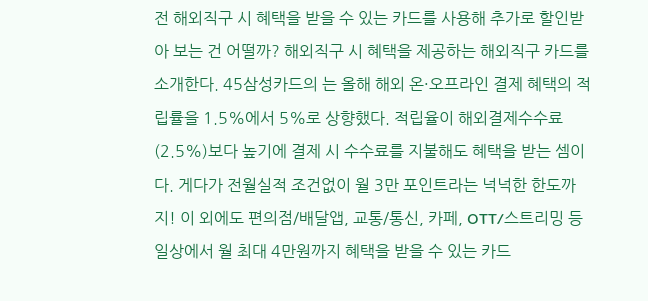전 해외직구 시 혜택을 받을 수 있는 카드를 사용해 추가로 할인받아 보는 건 어떨까? 해외직구 시 혜택을 제공하는 해외직구 카드를 소개한다. 45삼성카드의 는 올해 해외 온·오프라인 결제 혜택의 적립률을 1.5%에서 5%로 상향했다. 적립율이 해외결제수수료(2.5%)보다 높기에 결제 시 수수료를 지불해도 혜택을 받는 셈이다. 게다가 전월실적 조건없이 월 3만 포인트라는 넉넉한 한도까지! 이 외에도 편의점/배달앱, 교통/통신, 카페, OTT/스트리밍 등 일상에서 월 최대 4만원까지 혜택을 받을 수 있는 카드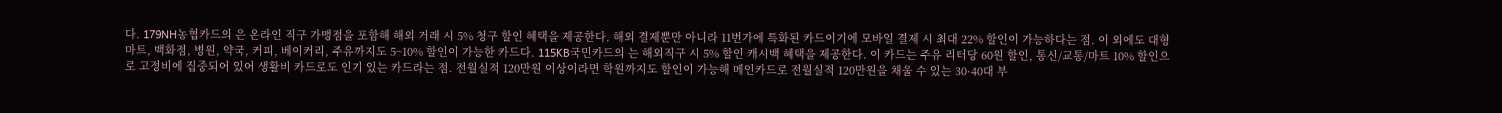다. 179NH농협카드의 은 온라인 직구 가맹점을 포함해 해외 거래 시 5% 청구 할인 혜택을 제공한다. 해외 결제뿐만 아니라 11번가에 특화된 카드이기에 모바일 결제 시 최대 22% 할인이 가능하다는 점. 이 외에도 대형마트, 백화점, 병원, 약국, 커피, 베이커리, 주유까지도 5~10% 할인이 가능한 카드다. 115KB국민카드의 는 해외직구 시 5% 할인 캐시백 혜택을 제공한다. 이 카드는 주유 리터당 60원 할인, 통신/교통/마트 10% 할인으로 고정비에 집중되어 있어 생활비 카드로도 인기 있는 카드라는 점. 전월실적 120만원 이상이라면 학원까지도 할인이 가능해 메인카드로 전월실적 120만원을 채울 수 있는 30·40대 부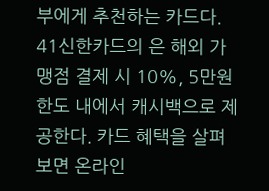부에게 추천하는 카드다. 41신한카드의 은 해외 가맹점 결제 시 10%, 5만원 한도 내에서 캐시백으로 제공한다. 카드 혜택을 살펴보면 온라인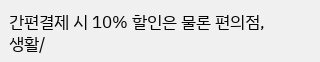간편결제 시 10% 할인은 물론 편의점, 생활/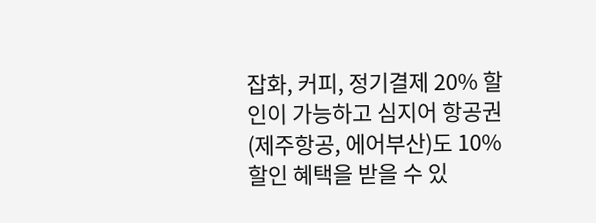잡화, 커피, 정기결제 20% 할인이 가능하고 심지어 항공권(제주항공, 에어부산)도 10% 할인 혜택을 받을 수 있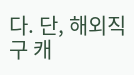다. 단, 해외직구 캐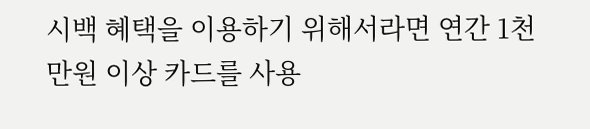시백 혜택을 이용하기 위해서라면 연간 1천만원 이상 카드를 사용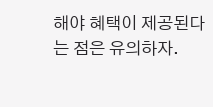해야 혜택이 제공된다는 점은 유의하자.